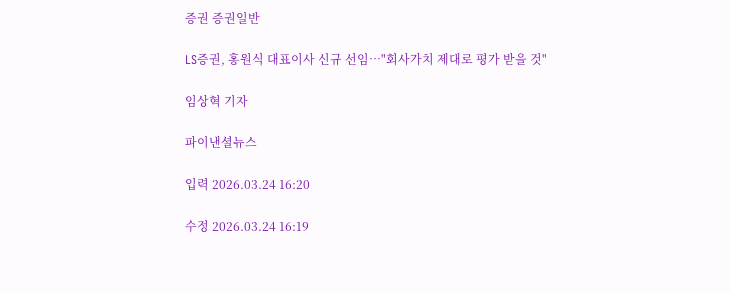증권 증권일반

LS증권, 홍원식 대표이사 신규 선임…"회사가치 제대로 평가 받을 것"

임상혁 기자

파이낸셜뉴스

입력 2026.03.24 16:20

수정 2026.03.24 16:19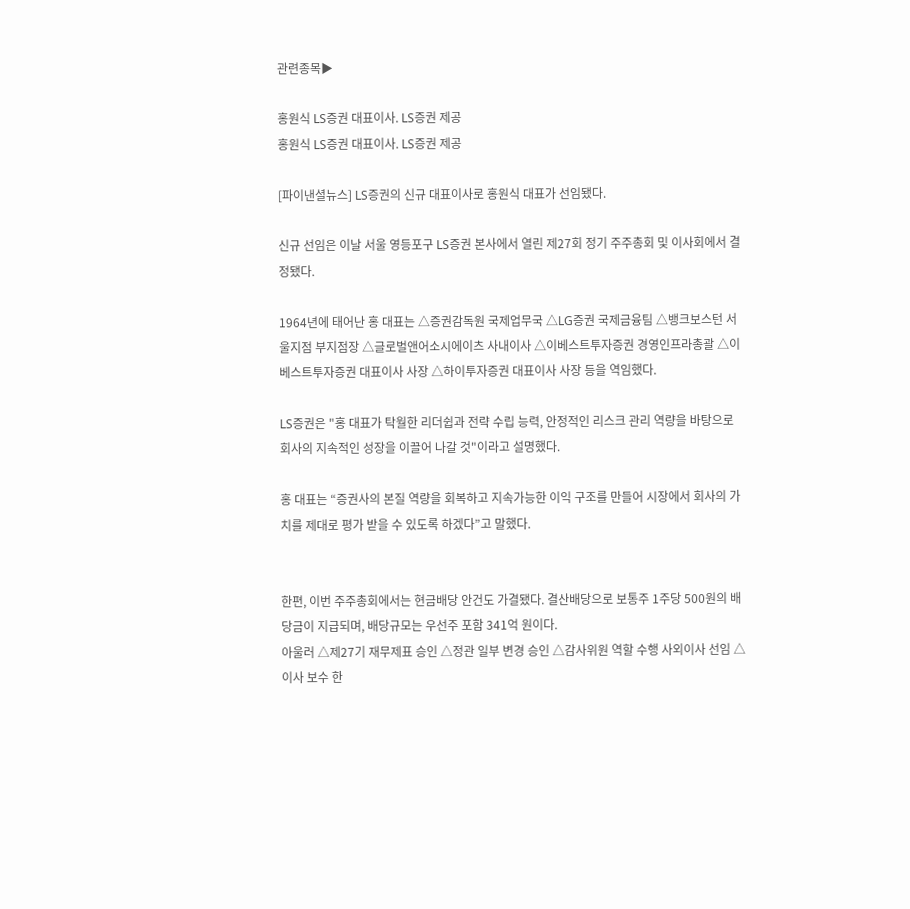관련종목▶

홍원식 LS증권 대표이사. LS증권 제공
홍원식 LS증권 대표이사. LS증권 제공

[파이낸셜뉴스] LS증권의 신규 대표이사로 홍원식 대표가 선임됐다.

신규 선임은 이날 서울 영등포구 LS증권 본사에서 열린 제27회 정기 주주총회 및 이사회에서 결정됐다.

1964년에 태어난 홍 대표는 △증권감독원 국제업무국 △LG증권 국제금융팀 △뱅크보스턴 서울지점 부지점장 △글로벌앤어소시에이츠 사내이사 △이베스트투자증권 경영인프라총괄 △이베스트투자증권 대표이사 사장 △하이투자증권 대표이사 사장 등을 역임했다.

LS증권은 "홍 대표가 탁월한 리더쉽과 전략 수립 능력, 안정적인 리스크 관리 역량을 바탕으로 회사의 지속적인 성장을 이끌어 나갈 것"이라고 설명했다.

홍 대표는 “증권사의 본질 역량을 회복하고 지속가능한 이익 구조를 만들어 시장에서 회사의 가치를 제대로 평가 받을 수 있도록 하겠다”고 말했다.


한편, 이번 주주총회에서는 현금배당 안건도 가결됐다. 결산배당으로 보통주 1주당 500원의 배당금이 지급되며, 배당규모는 우선주 포함 341억 원이다.
아울러 △제27기 재무제표 승인 △정관 일부 변경 승인 △감사위원 역할 수행 사외이사 선임 △이사 보수 한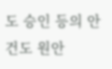도 승인 등의 안건도 원안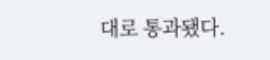대로 통과됐다.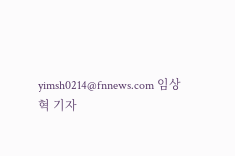yimsh0214@fnnews.com 임상혁 기자